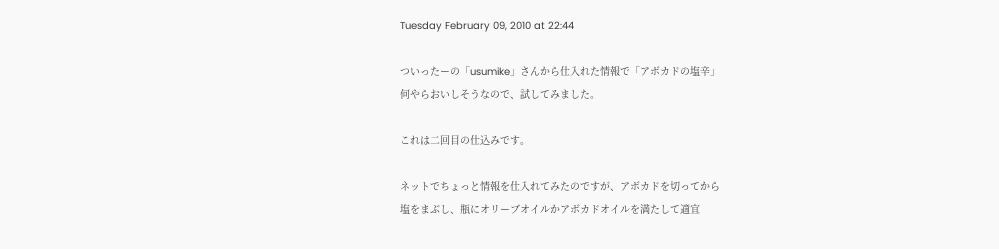Tuesday February 09, 2010 at 22:44

ついったーの「usumike」さんから仕入れた情報で「アボカドの塩辛」
何やらおいしそうなので、試してみました。

これは二回目の仕込みです。

ネットでちょっと情報を仕入れてみたのですが、アボカドを切ってから
塩をまぶし、瓶にオリーブオイルかアボカドオイルを満たして適宜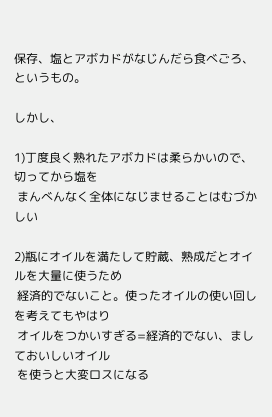保存、塩とアボカドがなじんだら食べごろ、というもの。

しかし、

1)丁度良く熟れたアボカドは柔らかいので、切ってから塩を
 まんべんなく全体になじませることはむづかしい

2)瓶にオイルを満たして貯蔵、熟成だとオイルを大量に使うため
 経済的でないこと。使ったオイルの使い回しを考えてもやはり
 オイルをつかいすぎる=経済的でない、ましておいしいオイル
 を使うと大変ロスになる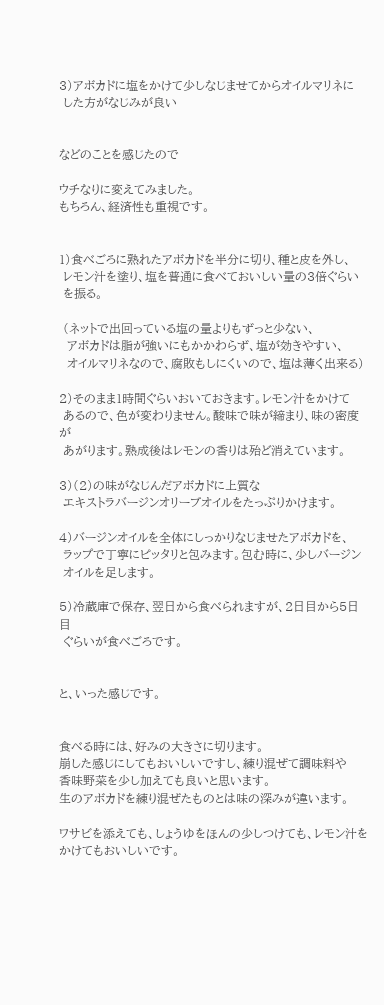3)アボカドに塩をかけて少しなじませてからオイルマリネに
 した方がなじみが良い


などのことを感じたので

ウチなりに変えてみました。
もちろん、経済性も重視です。


1)食べごろに熟れたアボカドを半分に切り、種と皮を外し、
 レモン汁を塗り、塩を普通に食べておいしい量の3倍ぐらい
 を振る。

 (ネットで出回っている塩の量よりもずっと少ない、
  アボカドは脂が強いにもかかわらず、塩が効きやすい、
  オイルマリネなので、腐敗もしにくいので、塩は薄く出来る)

2)そのまま1時間ぐらいおいておきます。レモン汁をかけて
 あるので、色が変わりません。酸味で味が締まり、味の密度が
 あがります。熟成後はレモンの香りは殆ど消えています。

3)(2)の味がなじんだアボカドに上質な
 エキストラバージンオリーブオイルをたっぷりかけます。

4)バージンオイルを全体にしっかりなじませたアボカドを、
 ラップで丁寧にピッタリと包みます。包む時に、少しバージン
 オイルを足します。

5)冷蔵庫で保存、翌日から食べられますが、2日目から5日目
 ぐらいが食べごろです。


と、いった感じです。


食べる時には、好みの大きさに切ります。
崩した感じにしてもおいしいですし、練り混ぜて調味料や
香味野菜を少し加えても良いと思います。
生のアボカドを練り混ぜたものとは味の深みが違います。

ワサビを添えても、しょうゆをほんの少しつけても、レモン汁を
かけてもおいしいです。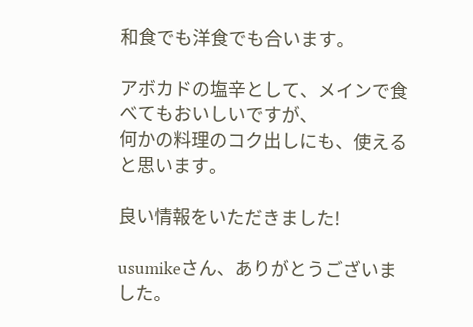和食でも洋食でも合います。

アボカドの塩辛として、メインで食べてもおいしいですが、
何かの料理のコク出しにも、使えると思います。

良い情報をいただきました!

usumikeさん、ありがとうございました。